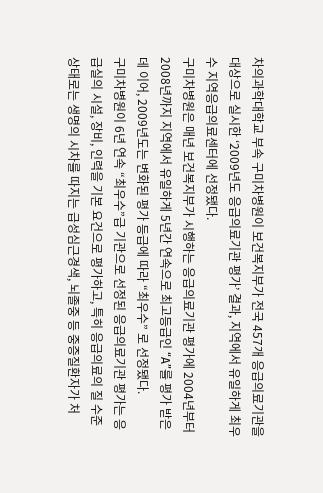차의과학대학교 부속 구미차병원이 보건복지부가 전국 457개 응급의료기관을 대상으로 실시한 ‘2009년도 응급의료기관 평가’ 결과, 지역에서 유일하게 최우수 지역응급의료센터에 선정됐다.
구미차병원은 매년 보건복지부가 시행하는 응급의료기관 평가에 2004년부터 2008년까지 지역에서 유일하게 5년간 연속으로 최고등급인 “A”를 평가 받은데 이어, 2009년도는 변화된 평가 등급에 따라 “최우수” 로 선정됐다.
구미차병원이 6년 연속 “최우수”급 기관으로 선정된 응급의료기관 평가는 응급실의 시설, 장비, 인력을 기본 요건으로 평가하고, 특히 응급의료의 질 수준 상태로는 생명의 시차를 따지는 급성심근경색, 뇌졸중 등 중증질환자가 처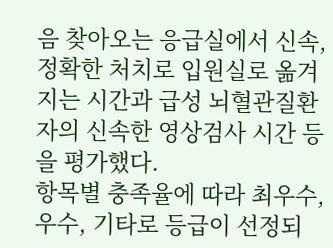음 찾아오는 응급실에서 신속, 정확한 처치로 입원실로 옮겨지는 시간과 급성 뇌혈관질환자의 신속한 영상검사 시간 등을 평가했다.
항목별 충족율에 따라 최우수, 우수, 기타로 등급이 선정되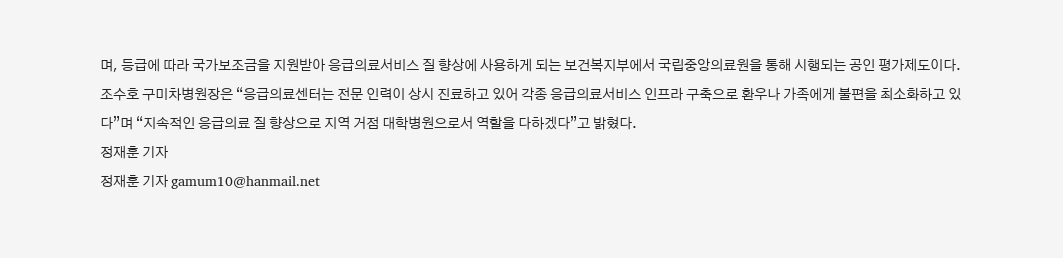며, 등급에 따라 국가보조금을 지원받아 응급의료서비스 질 향상에 사용하게 되는 보건복지부에서 국립중앙의료원을 통해 시행되는 공인 평가제도이다.
조수호 구미차병원장은 “응급의료센터는 전문 인력이 상시 진료하고 있어 각종 응급의료서비스 인프라 구축으로 환우나 가족에게 불편을 최소화하고 있다”며 “지속적인 응급의료 질 향상으로 지역 거점 대학병원으로서 역할을 다하겠다”고 밝혔다.
정재훈 기자
정재훈 기자 gamum10@hanmail.net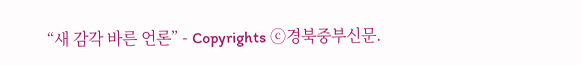“새 감각 바른 언론” - Copyrights ⓒ경북중부신문.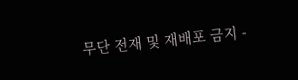무단 전재 및 재배포 금지 -